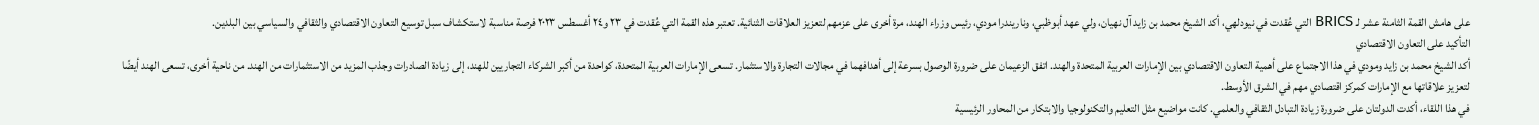على هامش القمة الثامنة عشر لـ BRICS التي عُقدت في نيودلهي، أكد الشيخ محمد بن زايد آل نهيان، ولي عهد أبوظبي، وناريندرا مودي، رئيس وزراء الهند، مرة أخرى على عزمهم لتعزيز العلاقات الثنائية. تعتبر هذه القمة التي عُقدت في ٢٣ و٢٤ أغسطس ٢٠٢٣ فرصة مناسبة لاستكشاف سبل توسيع التعاون الاقتصادي والثقافي والسياسي بين البلدين.
التأكيد على التعاون الاقتصادي
أكد الشيخ محمد بن زايد ومودي في هذا الاجتماع على أهمية التعاون الاقتصادي بين الإمارات العربية المتحدة والهند. اتفق الزعيمان على ضرورة الوصول بسرعة إلى أهدافهما في مجالات التجارة والاستثمار. تسعى الإمارات العربية المتحدة، كواحدة من أكبر الشركاء التجاريين للهند، إلى زيادة الصادرات وجذب المزيد من الاستثمارات من الهند. من ناحية أخرى، تسعى الهند أيضًا لتعزيز علاقاتها مع الإمارات كمركز اقتصادي مهم في الشرق الأوسط.
في هذا اللقاء، أكدت الدولتان على ضرورة زيادة التبادل الثقافي والعلمي. كانت مواضيع مثل التعليم والتكنولوجيا والابتكار من المحاور الرئيسية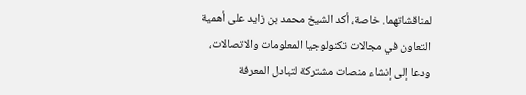لمناقشاتهما. خاصة، أكد الشيخ محمد بن زايد على أهمية التعاون في مجالات تكنولوجيا المعلومات والاتصالات، ودعا إلى إنشاء منصات مشتركة لتبادل المعرفة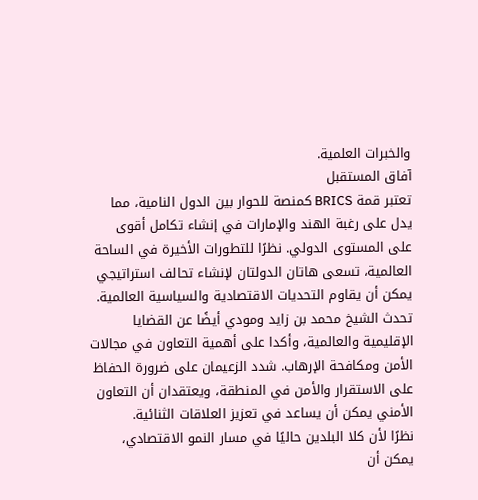والخبرات العلمية.
آفاق المستقبل
تعتبر قمة BRICS كمنصة للحوار بين الدول النامية، مما يدل على رغبة الهند والإمارات في إنشاء تكامل أقوى على المستوى الدولي. نظرًا للتطورات الأخيرة في الساحة العالمية، تسعى هاتان الدولتان لإنشاء تحالف استراتيجي يمكن أن يقاوم التحديات الاقتصادية والسياسية العالمية.
تحدث الشيخ محمد بن زايد ومودي أيضًا عن القضايا الإقليمية والعالمية، وأكدا على أهمية التعاون في مجالات الأمن ومكافحة الإرهاب. شدد الزعيمان على ضرورة الحفاظ على الاستقرار والأمن في المنطقة، ويعتقدان أن التعاون الأمني يمكن أن يساعد في تعزيز العلاقات الثنائية.
نظرًا لأن كلا البلدين حاليًا في مسار النمو الاقتصادي، يمكن أن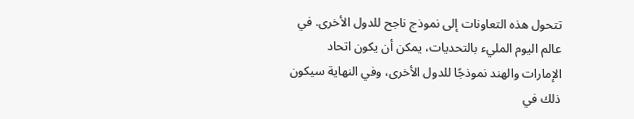تتحول هذه التعاونات إلى نموذج ناجح للدول الأخرى. في عالم اليوم المليء بالتحديات، يمكن أن يكون اتحاد الإمارات والهند نموذجًا للدول الأخرى، وفي النهاية سيكون ذلك في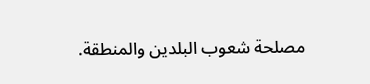مصلحة شعوب البلدين والمنطقة.